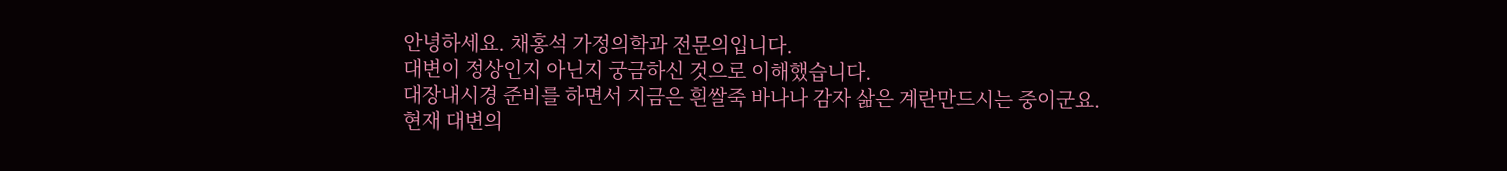안녕하세요. 채홍석 가정의학과 전문의입니다.
대변이 정상인지 아닌지 궁금하신 것으로 이해했습니다.
대장내시경 준비를 하면서 지금은 흰쌀죽 바나나 감자 삶은 계란만드시는 중이군요.
현재 대변의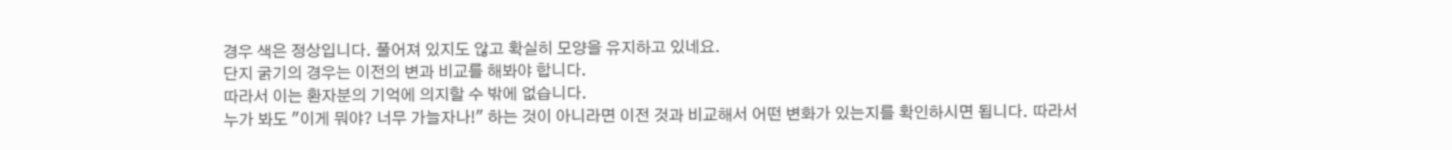경우 색은 정상입니다. 풀어져 있지도 않고 확실히 모양을 유지하고 있네요.
단지 굵기의 경우는 이전의 변과 비교를 해봐야 합니다.
따라서 이는 환자분의 기억에 의지할 수 밖에 없습니다.
누가 봐도 "이게 뭐야? 너무 가늘자나!" 하는 것이 아니라면 이전 것과 비교해서 어떤 변화가 있는지를 확인하시면 됩니다. 따라서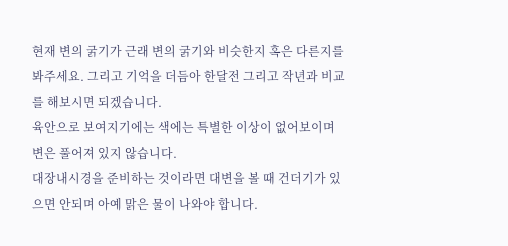현재 변의 굵기가 근래 변의 굵기와 비슷한지 혹은 다른지를 봐주세요. 그리고 기억을 더듬아 한달전 그리고 작년과 비교를 해보시면 되겠습니다.
육안으로 보여지기에는 색에는 특별한 이상이 없어보이며 변은 풀어져 있지 않습니다.
대장내시경을 준비하는 것이라면 대변을 볼 때 건더기가 있으면 안되며 아예 맑은 물이 나와야 합니다.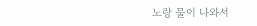노랑 물이 나와서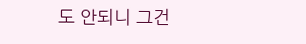도 안되니 그건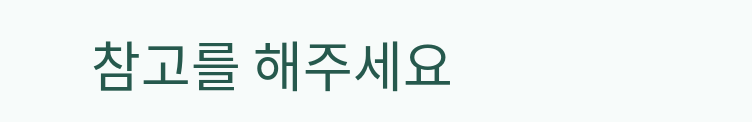참고를 해주세요